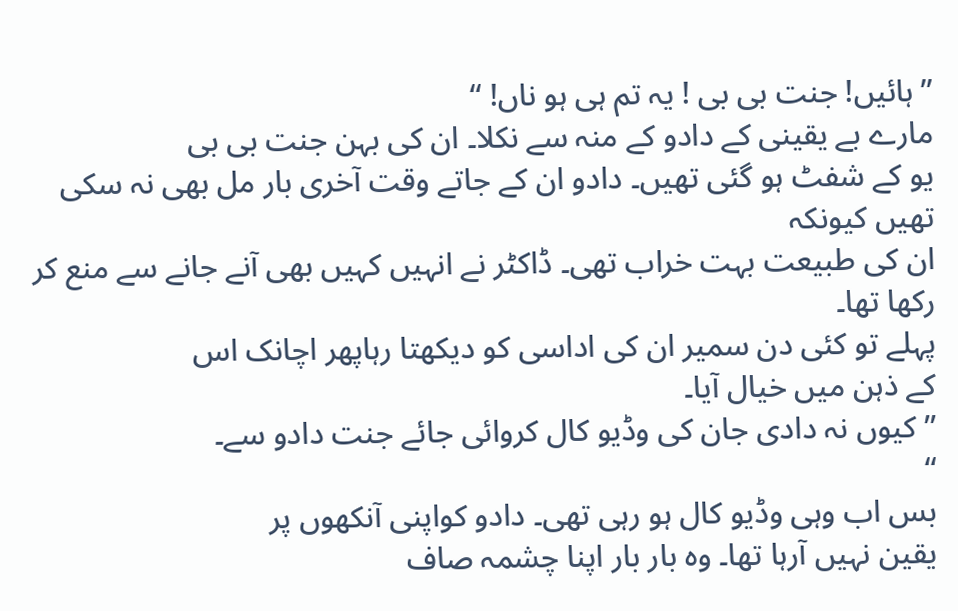’’ہائیں! جنت بی بی ! یہ تم ہی ہو ناں! ‘‘
مارے بے یقینی کے دادو کے منہ سے نکلا۔ ان کی بہن جنت بی بی
یو کے شفٹ ہو گئی تھیں۔ دادو ان کے جاتے وقت آخری بار مل بھی نہ سکی تھیں کیونکہ
ان کی طبیعت بہت خراب تھی۔ ڈاکٹر نے انہیں کہیں بھی آنے جانے سے منع کر رکھا تھا۔
پہلے تو کئی دن سمیر ان کی اداسی کو دیکھتا رہاپھر اچانک اس
کے ذہن میں خیال آیا۔
’’کیوں نہ دادی جان کی وڈیو کال کروائی جائے جنت دادو سے۔
‘‘
بس اب وہی وڈیو کال ہو رہی تھی۔ دادو کواپنی آنکھوں پر
یقین نہیں آرہا تھا۔ وہ بار بار اپنا چشمہ صاف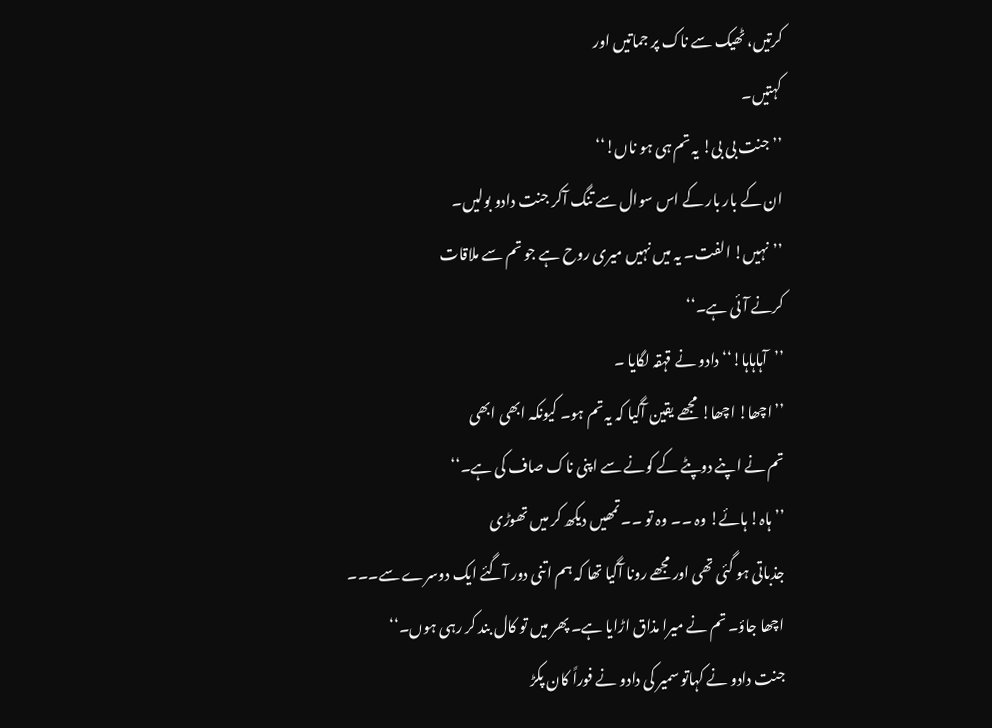کرتیں، ٹھیک سے ناک پر جماتیں اور
کہتیں۔
’’جنت بی بی! یہ تم ہی ہو ناں!‘‘
ان کے بار بار کے اس سوال سے تنگ آکر جنت دادو بولیں۔
’’نہیں! الفت۔ یہ میں نہیں میری روح ہے جو تم سے ملاقات
کرنے آئی ہے۔‘‘
’’آہاہاہا!‘‘ دادو نے قہقہ لگایا ۔
’’اچھا! اچھا! مجھے یقین آگیا کہ یہ تم ہو۔ کیونکہ ابھی ابھی
تم نے اپنے دوپٹے کے کونے سے اپنی ناک صاف کی ہے۔‘‘
’’ہاہ! ہائے! وہ ۔۔ وہ تو ۔۔ تمھیں دیکھ کر میں تھوڑی
جذباتی ہو گئی تھی اور مجھے رونا آگیا تھا کہ ہم اتنی دور آگئے ایک دوسرے سے۔۔۔
اچھا جاؤ۔ تم نے میرا مذاق اڑایا ہے۔ پھر میں تو کال بند کر رہی ہوں۔‘‘
جنت دادو نے کہاتو سمیر کی دادو نے فوراً کان پکڑ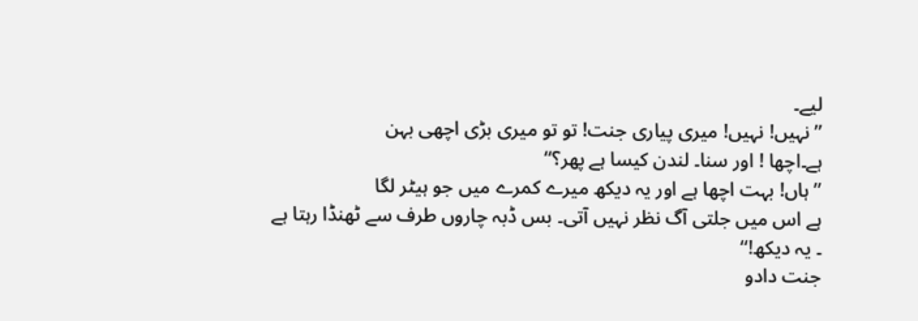لیے۔
’’نہیں! نہیں! میری پیاری جنت! تو تو میری بڑی اچھی بہن
ہے۔اچھا ! اور سنا۔ لندن کیسا ہے پھر؟‘‘
’’ہاں! بہت اچھا ہے اور یہ دیکھ میرے کمرے میں جو ہیٹر لگا
ہے اس میں جلتی آگ نظر نہیں آتی۔ بس ڈبہ چاروں طرف سے ٹھنڈا رہتا ہے ۔ یہ دیکھ!‘‘
جنت دادو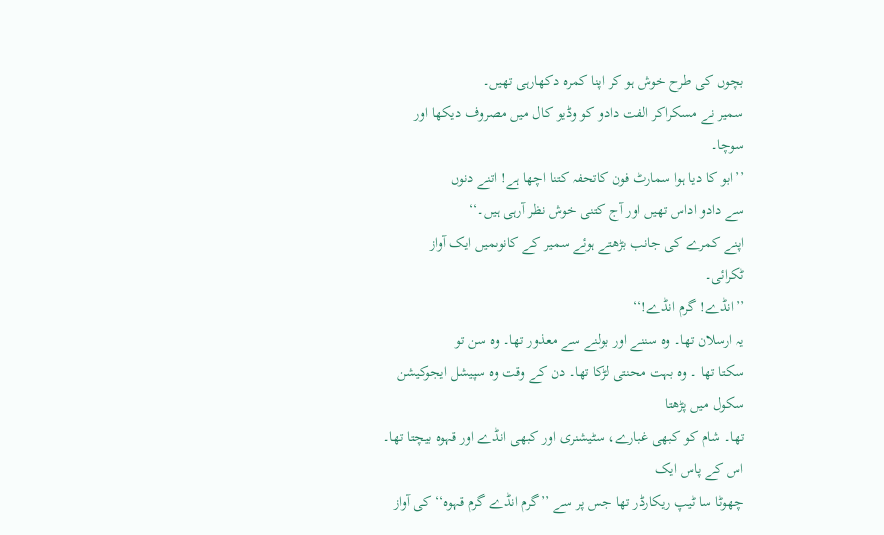بچوں کی طرح خوش ہو کر اپنا کمرہ دکھارہی تھیں۔
سمیر نے مسکراکر الفت دادو کو وڈیو کال میں مصروف دیکھا اور
سوچا۔
’’ابو کا دیا ہوا سمارٹ فون کاتحفہ کتنا اچھا ہے! اتنے دنوں
سے دادو اداس تھیں اور آج کتنی خوش نظر آرہی ہیں۔‘‘
اپنے کمرے کی جانب بڑھتے ہوئے سمیر کے کانوںمیں ایک آواز
ٹکرائی۔
’’انڈے! گرم انڈے!‘‘
یہ ارسلان تھا۔ وہ سننے اور بولنے سے معذور تھا۔ وہ سن تو
سکتا تھا ۔ وہ بہت محنتی لڑکا تھا۔ دن کے وقت وہ سپیشل ایجوکیشن سکول میں پڑھتا
تھا۔ شام کو کبھی غبارے، سٹیشنری اور کبھی انڈے اور قہوہ بیچتا تھا۔ اس کے پاس ایک
چھوٹا سا ٹیپ ریکارڈر تھا جس پر سے ’’گرم انڈے گرم قہوہ‘‘ کی آواز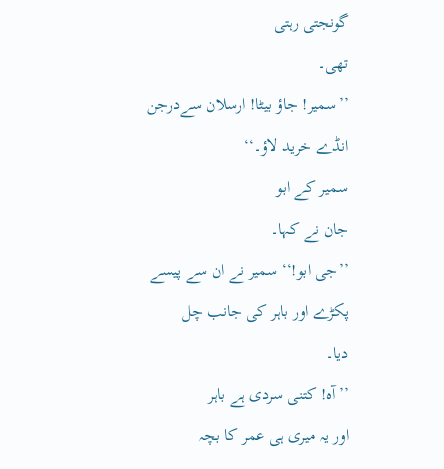گونجتی رہتی
تھی۔
’’سمیر! جاؤ بیٹا! ارسلان سےدرجن انڈے خرید لاؤ۔‘‘
سمیر کے ابو
جان نے کہا۔
’’جی ابو!‘‘ سمیر نے ان سے پیسے پکڑے اور باہر کی جانب چل
دیا۔
’’آہ! کتنی سردی ہے باہر
اور یہ میری ہی عمر کا بچہ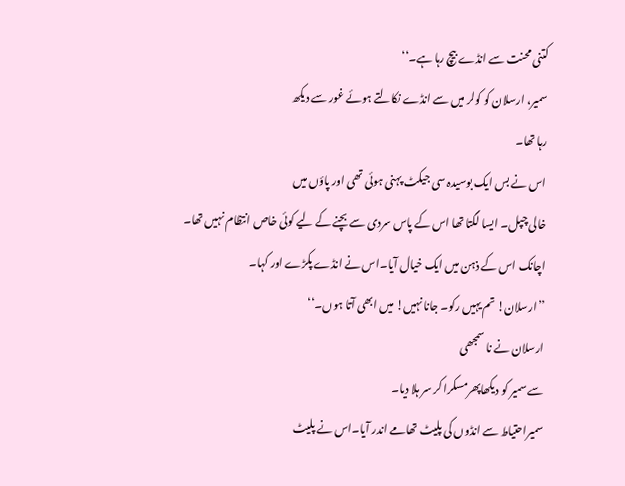کتنی محنت سے انڈے بیچ رہا ہے۔‘‘
سمیر، ارسلان کو کولر میں سے انڈے نکالتے ہوئے غور سے دیکھ
رہا تھا۔
اس نے بس ایک بوسیدہ سی جیکٹ پہنی ہوئی تھی اور پاؤں میں
خالی چپل۔ ایسا لگتا تھا اس کے پاس سردی سے بچنے کے لیے کوئی خاص انتظام نہیں تھا۔
اچانک اس کے ذہن میں ایک خیال آیا۔اس نے انڈے پکڑے اور کہا۔
’’ارسلان! تم یہیں رکو۔ جانا نہیں! میں ابھی آتا ہوں۔‘‘
ارسلان نے نا سمجھی
سے سمیر کو دیکھاپھرمسکرا کر سر ہلا دیا۔
سمیراحتیاط سے انڈوں کی پلیٹ تھامے اندر آیا۔اس نے پلیٹ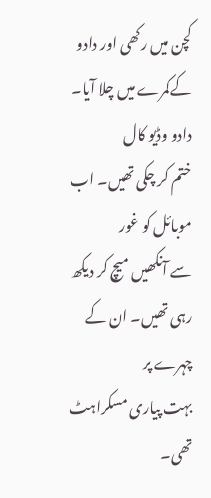کچن میں رکھی اور دادو کےکمرے میں چلا آیا۔ دادو وڈیو کال
ختم کر چکی تھیں۔ اب موبائل کو غور
سے آنکھیں میچ کر دیکھ رہی تھیں۔ ان کے چہرے پر
بہت پیاری مسکراہٹ تھی۔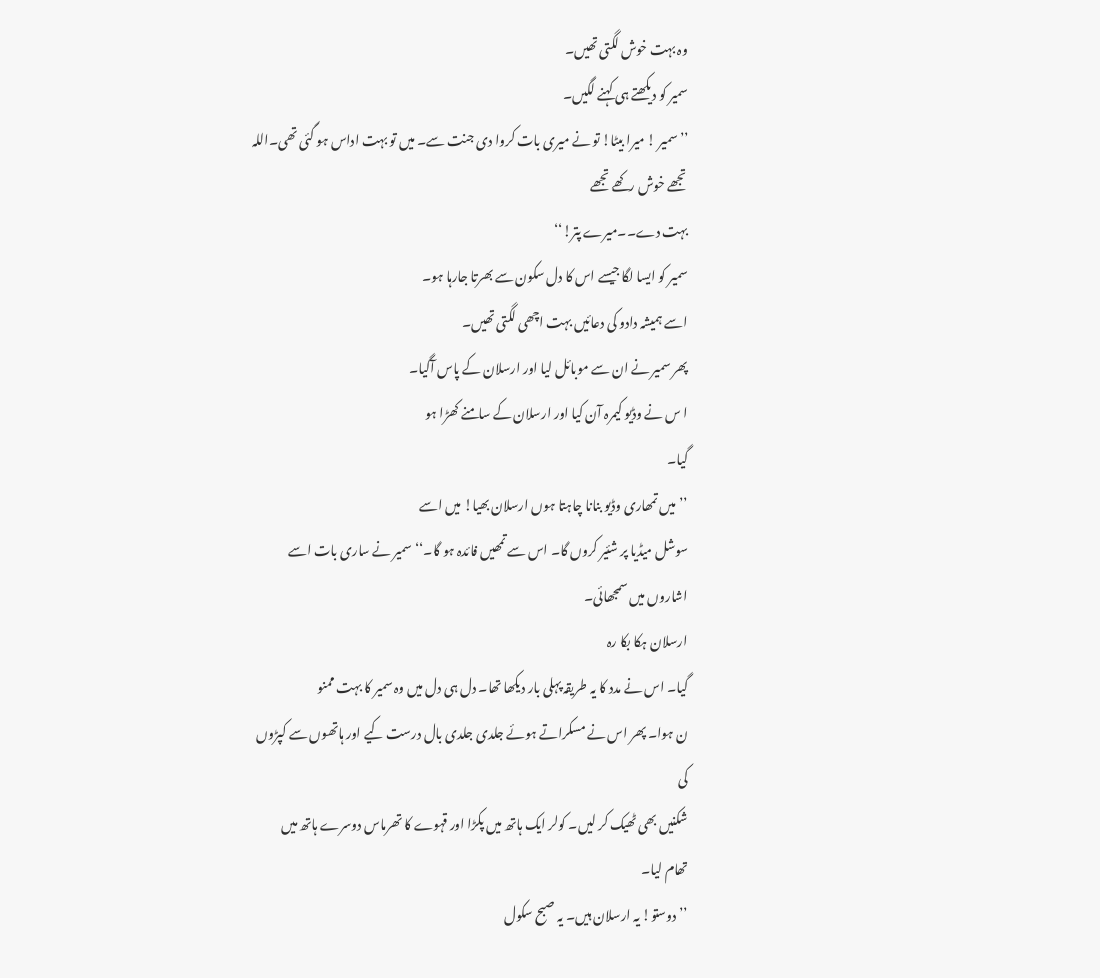وہ بہت خوش لگتی تھیں۔
سمیر کو دیکھتے ہی کہنے لگیں۔
’’سمیر ! میرا بیٹا! تو نے میری بات کروا دی جنت سے۔ میں تو بہت اداس ہو گئی تھی۔اللہ تجھے خوش رکھے تجھے
بہت دے۔۔میرے پتر!‘‘
سمیر کو ایسا لگا جیسے اس کا دل سکون سے بھرتا جارہا ہو۔
اسے ہمیشہ دادو کی دعائیں بہت اچھی لگتی تھیں۔
پھر سمیر نے ان سے موبائل لیا اور ارسلان کے پاس آگیا۔
ا س نے وڈیو کیمرہ آن کیا اور ارسلان کے سامنے کھڑا ہو
گیا۔
’’میں تمھاری وڈیو بنانا چاہتا ہوں ارسلان بھیا! میں اسے
سوشل میڈیا پر شئیر کروں گا۔ اس سے تمھیں فائدہ ہو گا۔‘‘ سمیر نے ساری بات اسے
اشاروں میں سمجھائی۔
ارسلان ہکا بکا رہ
گیا۔ اس نے مدد کا یہ طریقہ پہلی بار دیکھا تھا۔ دل ہی دل میں وہ سمیر کا بہت ممنو
ن ہوا۔ پھر اس نے مسکراتے ہوئے جلدی جلدی بال درست کیے اور ہاتھوں سے کپڑوں کی
شکنیں بھی ٹھیک کر لیں۔ کولر ایک ہاتھ میں پکڑا اور قہوے کا تھرماس دوسرے ہاتھ میں
تھام لیا۔
’’دوستو! یہ ارسلان ہیں۔ یہ صبح سکول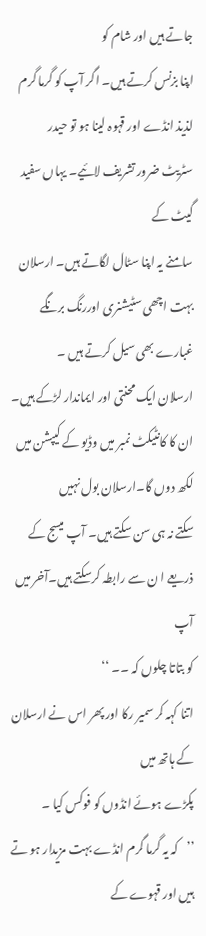جاتے ہیں اور شام کو
اپنا بزنس کرتے ہیں۔ اگر آپ کو گرما گرم لذیذ انڈے اور قہوہ لینا ہو تو حیدر
سٹریٹ ضرور تشریف لائیے۔ یہاں سفید گیٹ کے
سامنے یہ اپنا سٹال لگاتے ہیں۔ ارسلان بہت اچھی سٹیشنری اوررنگ برنگے غبارے بھی سیل کرتے ہیں ۔
ارسلان ایک محنتی اور ایماندار لڑکے ہیں۔ ان کا کانٹیکٹ نمبر میں وڈیو کے کیپشن میں لکھ دوں گا۔ارسلان بول نہیں
سکتے نہ ہی سن سکتے ہیں۔ آپ میسج کے ذریعے ا ن سے رابطہ کرسکتے ہیں۔آخر میں آپ
کو بتاتا چلوں کہ ۔۔ ‘‘
اتنا کہہ کر سمیر رکا اور پھر اس نے ارسلان کے ہاتھ میں
پکڑے ہوئے انڈوں کو فوکس کیا ۔
’’کہ یہ گرما گرم انڈے بہت مزیدار ہو تے ہیں اور قہوے کے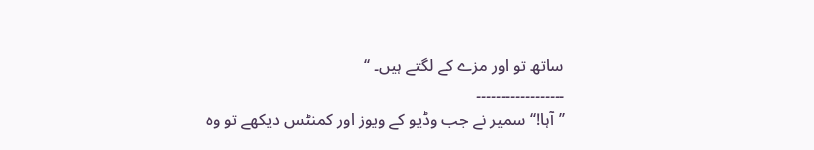ساتھ تو اور مزے کے لگتے ہیں۔ ‘‘
۔۔۔۔۔۔۔۔۔۔۔۔۔۔۔۔۔۔
’’آہا!‘‘ سمیر نے جب وڈیو کے ویوز اور کمنٹس دیکھے تو وہ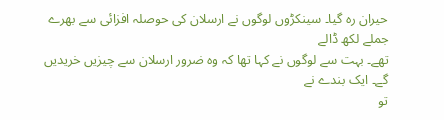حیران رہ گیا۔ سینکڑوں لوگوں نے ارسلان کی حوصلہ افزائی سے بھرے جملے لکھ ڈالے
تھے۔ بہت سے لوگوں نے کہا تھا کہ وہ ضرور ارسلان سے چیزیں خریدیں گے۔ ایک بندے نے
تو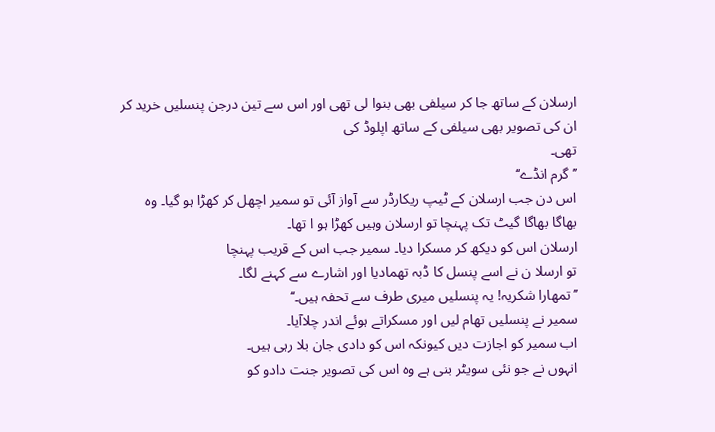ارسلان کے ساتھ جا کر سیلفی بھی بنوا لی تھی اور اس سے تین درجن پنسلیں خرید کر
ان کی تصویر بھی سیلفی کے ساتھ اپلوڈ کی
تھی۔
’’گرم انڈے‘‘
اس دن جب ارسلان کے ٹیپ ریکارڈر سے آواز آئی تو سمیر اچھل کر کھڑا ہو گیا۔ وہ
بھاگا بھاگا گیٹ تک پہنچا تو ارسلان وہیں کھڑا ہو ا تھا۔
ارسلان اس کو دیکھ کر مسکرا دیا۔ سمیر جب اس کے قریب پہنچا
تو ارسلا ن نے اسے پنسل کا ڈبہ تھمادیا اور اشارے سے کہنے لگا۔
’’تمھارا شکریہ! یہ پنسلیں میری طرف سے تحفہ ہیں۔‘‘
سمیر نے پنسلیں تھام لیں اور مسکراتے ہوئے اندر چلاآیا۔
اب سمیر کو اجازت دیں کیونکہ اس کو دادی جان بلا رہی ہیں۔
انہوں نے جو نئی سویٹر بنی ہے وہ اس کی تصویر جنت دادو کو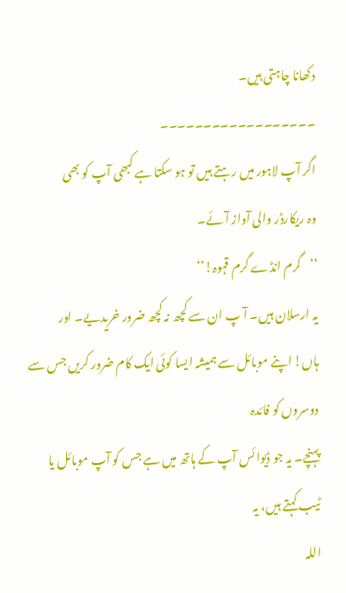دکھانا چاہتی ہیں۔
۔۔۔۔۔۔۔۔۔۔۔۔۔۔۔۔۔۔
اگر آپ لاہور میں رہتے ہیں تو ہو سکتا ہے کبھی آپ کو بھی
وہ ریکارڈر والی آواز آئے۔
’’گرم انڈے گرم قہوہ!‘‘
یہ ارسلان ہیں۔ آ پ ان سے کچھ نہ کچھ ضرور خریدیے۔ اور
ہاں! اپنے موبائل سے ہمیشہ ایسا کوئی ایک کام ضرور کریں جس سے دوسروں کو فائدہ
پہنچے۔ یہ جو ڈیوائس آپ کے ہاتھ میں ہے جس کو آپ موبائل یا ٹیب کہتے ہیں، یہ
اللہ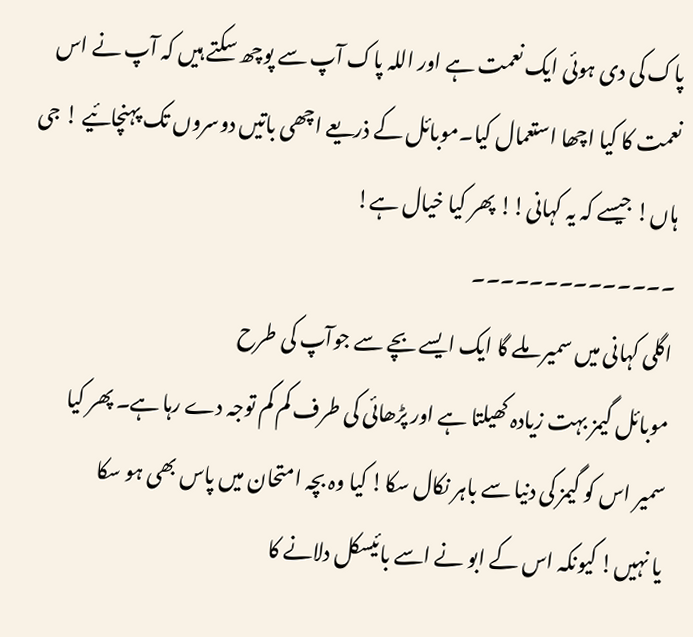پاک کی دی ہوئی ایک نعمت ہے اور اللہ پاک آپ سے پوچھ سکتے ہیں کہ آپ نے اس
نعمت کا کیا اچھا استعمال کیا۔موبائل کے ذریعے اچھی باتیں دوسروں تک پہنچائیے ! جی
ہاں! جیسے کہ یہ کہانی!! پھر کیا خیال ہے!
۔۔۔۔۔۔۔۔۔۔۔۔۔۔
اگلی کہانی میں سمیر ملے گا ایک ایسے بچے سے جوآپ کی طرح
موبائل گیمز بہت زیادہ کھیلتا ہے اور پڑھائی کی طرف کم کم توجہ دے رہا ہے۔ پھر کیا
سمیر اس کو گیمز کی دنیا سے باہر نکال سکا! کیا وہ بچہ امتحان میں پاس بھی ہو سکا
یا نہیں! کیونکہ اس کے ابو نے اسے بائیسکل دلانے کا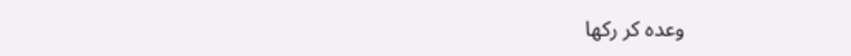وعدہ کر رکھا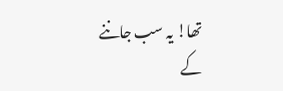تھا! یہ سب جاننے
کے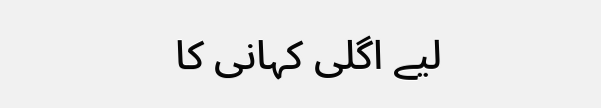لیے اگلی کہانی کا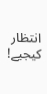انتظار کیجیے!